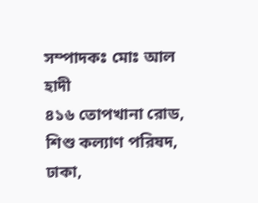সম্পাদকঃ মোঃ আল হাদী
৪১৬ তোপখানা রোড, শিশু কল্যাণ পরিষদ, ঢাকা,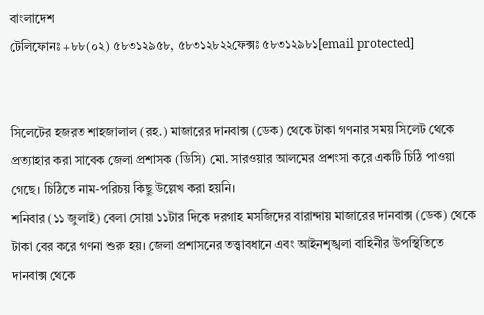বাংলাদেশ
টেলিফোনঃ +৮৮(০২) ৫৮৩১২৯৫৮, ৫৮৩১২৮২২ফেক্সঃ ৫৮৩১২৯৮১[email protected]


সিলেটের হজরত শাহজালাল (রহ.) মাজারের দানবাক্স (ডেক) থেকে টাকা গণনার সময় সিলেট থেকে প্রত্যাহার করা সাবেক জেলা প্রশাসক (ডিসি) মো. সারওয়ার আলমের প্রশংসা করে একটি চিঠি পাওয়া গেছে। চিঠিতে নাম-পরিচয় কিছু উল্লেখ করা হয়নি।
শনিবার (১১ জুলাই) বেলা সোয়া ১১টার দিকে দরগাহ মসজিদের বারান্দায় মাজারের দানবাক্স (ডেক) থেকে টাকা বের করে গণনা শুরু হয়। জেলা প্রশাসনের তত্ত্বাবধানে এবং আইনশৃঙ্খলা বাহিনীর উপস্থিতিতে দানবাক্স থেকে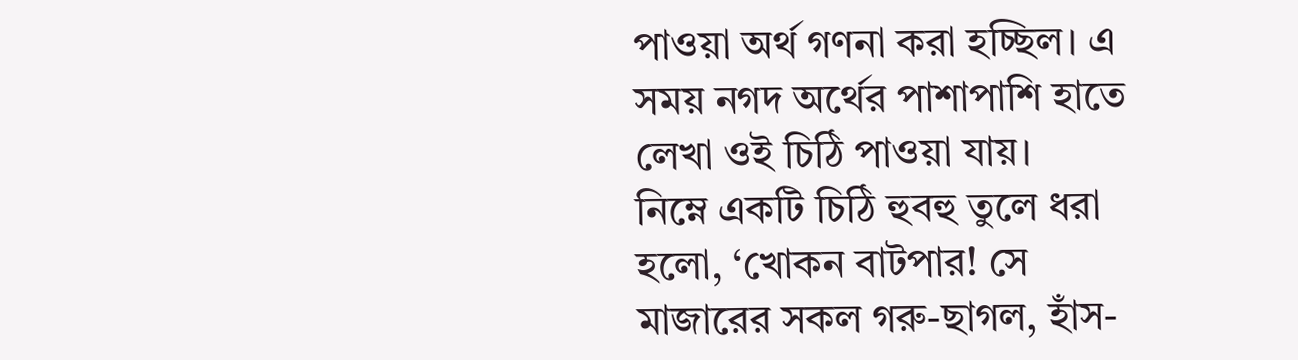পাওয়া অর্থ গণনা করা হচ্ছিল। এ সময় নগদ অর্থের পাশাপাশি হাতে লেখা ওই চিঠি পাওয়া যায়।
নিম্নে একটি চিঠি হুবহু তুলে ধরা হলো, ‘খোকন বাটপার! সে মাজারের সকল গরু-ছাগল, হাঁস-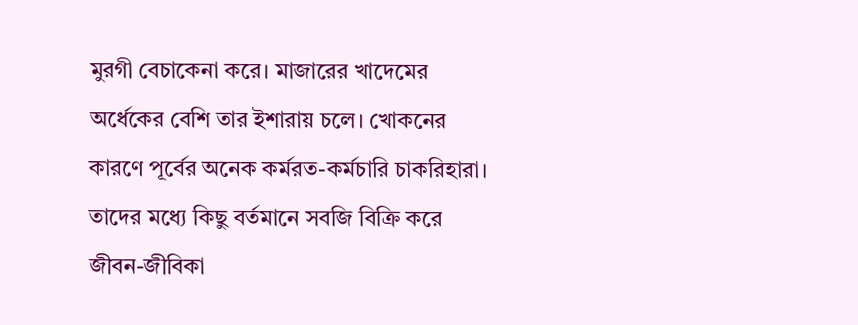মুরগী বেচাকেনা করে। মাজারের খাদেমের অর্ধেকের বেশি তার ইশারায় চলে। খোকনের কারণে পূর্বের অনেক কর্মরত-কর্মচারি চাকরিহারা। তাদের মধ্যে কিছু বর্তমানে সবজি বিক্রি করে জীবন-জীবিকা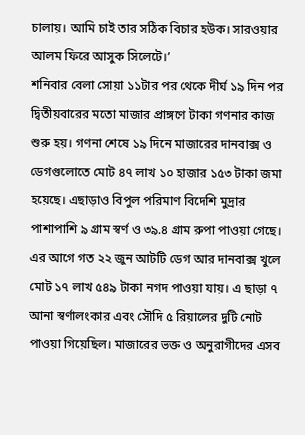চালায়। আমি চাই তার সঠিক বিচার হউক। সারওয়ার আলম ফিরে আসুক সিলেটে।’
শনিবার বেলা সোয়া ১১টার পর থেকে দীর্ঘ ১৯ দিন পর দ্বিতীয়বারের মতো মাজার প্রাঙ্গণে টাকা গণনার কাজ শুরু হয়। গণনা শেষে ১৯ দিনে মাজারের দানবাক্স ও ডেগগুলোতে মোট ৪৭ লাখ ১০ হাজার ১৫৩ টাকা জমা হয়েছে। এছাড়াও বিপুল পরিমাণ বিদেশি মুদ্রার পাশাপাশি ৯ গ্রাম স্বর্ণ ও ৩৯.৪ গ্রাম রুপা পাওয়া গেছে।
এর আগে গত ২২ জুন আটটি ডেগ আর দানবাক্স খুলে মোট ১৭ লাখ ৫৪৯ টাকা নগদ পাওয়া যায়। এ ছাড়া ৭ আনা স্বর্ণালংকার এবং সৌদি ৫ রিয়ালের দুটি নোট পাওয়া গিয়েছিল। মাজারের ভক্ত ও অনুরাগীদের এসব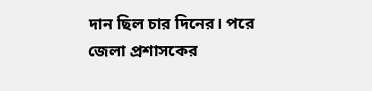দান ছিল চার দিনের। পরে জেলা প্রশাসকের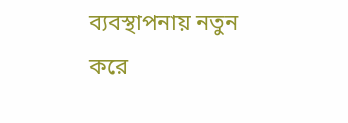ব্যবস্থাপনায় নতুন করে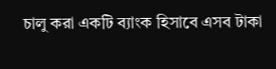চালু করা একটি ব্যাংক হিসাবে এসব টাকা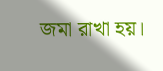জমা রাখা হয়।